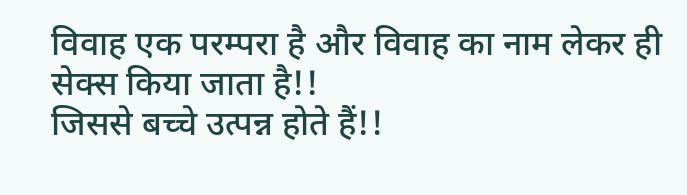विवाह एक परम्परा है और विवाह का नाम लेकर ही सेक्स किया जाता है!!
जिससे बच्चे उत्पन्न होते हैं!!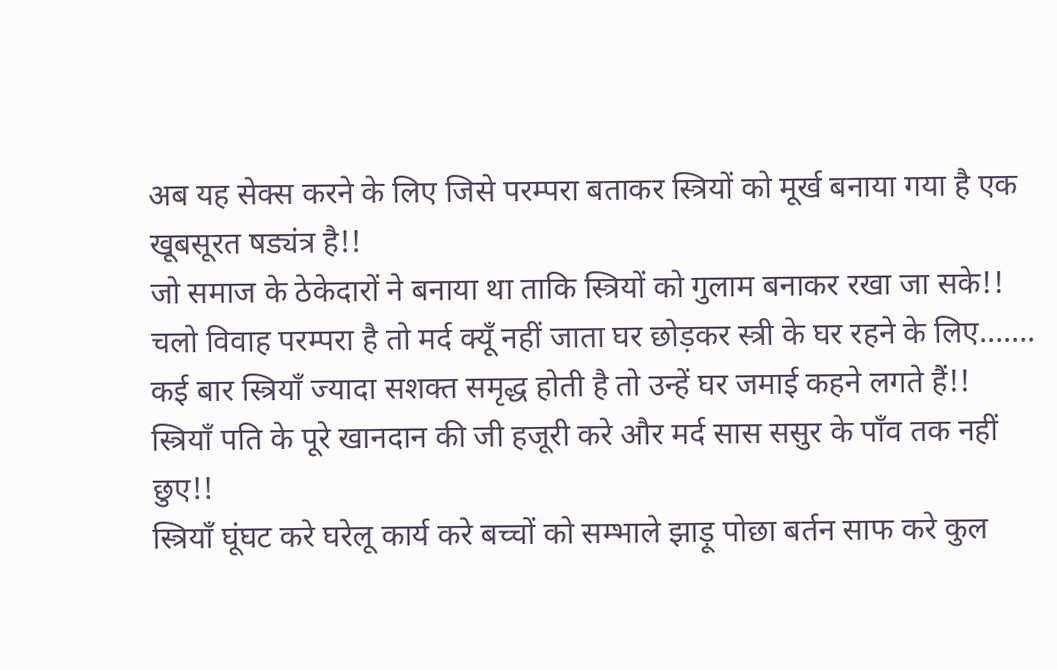अब यह सेक्स करने के लिए जिसे परम्परा बताकर स्त्रियों को मूर्ख बनाया गया है एक खूबसूरत षड्यंत्र है!!
जो समाज के ठेकेदारों ने बनाया था ताकि स्त्रियों को गुलाम बनाकर रखा जा सके!!
चलो विवाह परम्परा है तो मर्द क्यूँ नहीं जाता घर छोड़कर स्त्री के घर रहने के लिए…….
कई बार स्त्रियाँ ज्यादा सशक्त समृद्ध होती है तो उन्हें घर जमाई कहने लगते हैं!!
स्त्रियाँ पति के पूरे खानदान की जी हजूरी करे और मर्द सास ससुर के पाँव तक नहीं छुए!!
स्त्रियाँ घूंघट करे घरेलू कार्य करे बच्चों को सम्भाले झाड़ू पोछा बर्तन साफ करे कुल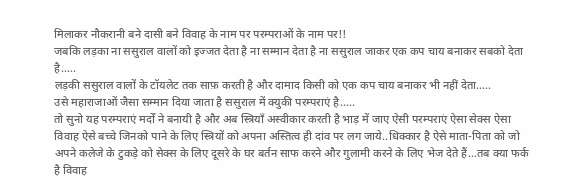मिलाकर नौकरानी बने दासी बने विवाह के नाम पर परम्पराओं के नाम पर!!
जबकि लड़का ना ससुराल वालों को इज्जत देता है ना सम्मान देता है ना ससुराल जाकर एक कप चाय बनाकर सबको देता है…..
लड़की ससुराल वालों के टॉयलेट तक साफ़ करती है और दामाद किसी को एक कप चाय बनाकर भी नहीं देता…..
उसे महाराजाओं जैसा सम्मान दिया जाता है ससुराल में क्युकी परम्पराएं है…..
तो सुनो यह परम्पराएं मर्दों ने बनायी है और अब स्त्रियाँ अस्वीकार करती है भाड़ में जाए ऐसी परम्पराएं ऐसा सेक्स ऐसा विवाह ऐसे बच्चे जिनको पाने के लिए स्त्रियों को अपना अस्तित्व ही दांव पर लग जाये..धिक्कार है ऐसे माता-पिता को जो अपने कलेजे के टुकड़े को सेक्स के लिए दूसरे के घर बर्तन साफ करने और गुलामी करने के लिए भेज देते हैं…तब क्या फर्क है विवाह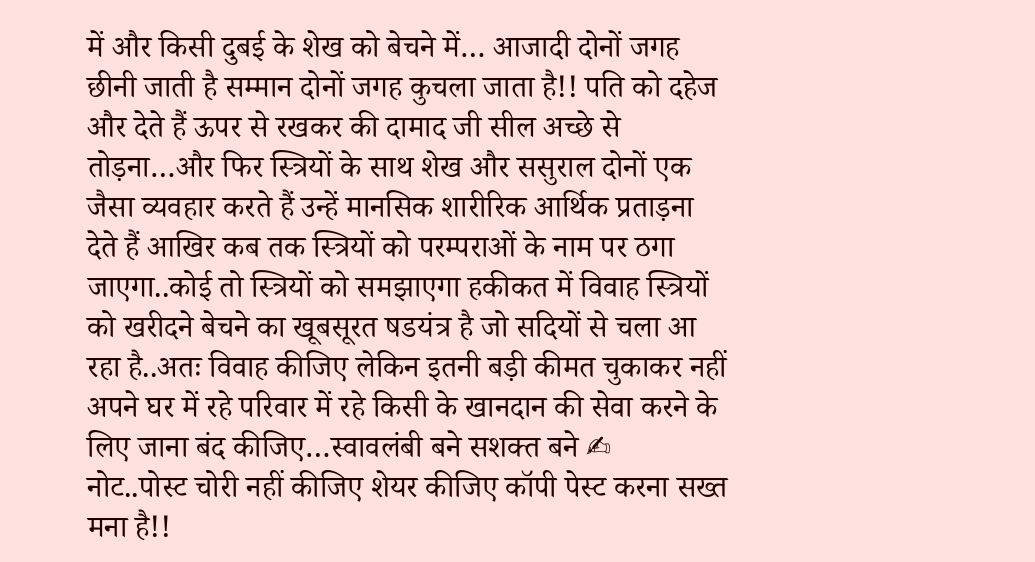में और किसी दुबई के शेख को बेचने में… आजादी दोनों जगह छीनी जाती है सम्मान दोनों जगह कुचला जाता है!! पति को दहेज और देते हैं ऊपर से रखकर की दामाद जी सील अच्छे से तोड़ना…और फिर स्त्रियों के साथ शेख और ससुराल दोनों एक जैसा व्यवहार करते हैं उन्हें मानसिक शारीरिक आर्थिक प्रताड़ना देते हैं आखिर कब तक स्त्रियों को परम्पराओं के नाम पर ठगा जाएगा..कोई तो स्त्रियों को समझाएगा हकीकत में विवाह स्त्रियों को खरीदने बेचने का खूबसूरत षडयंत्र है जो सदियों से चला आ रहा है..अतः विवाह कीजिए लेकिन इतनी बड़ी कीमत चुकाकर नहीं अपने घर में रहे परिवार में रहे किसी के खानदान की सेवा करने के लिए जाना बंद कीजिए…स्वावलंबी बने सशक्त बने ✍
नोट..पोस्ट चोरी नहीं कीजिए शेयर कीजिए कॉपी पेस्ट करना सख्त मना है!!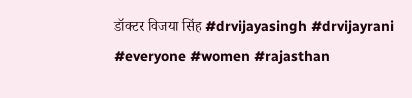डॉक्टर विजया सिंह #drvijayasingh #drvijayrani #everyone #women #rajasthan